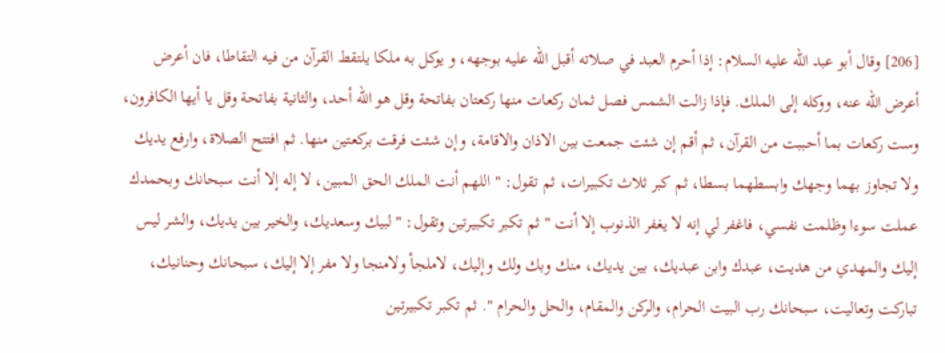[206] وقال أبو عبد الله عليه السلام: إذا أحرم العبد في صلاته أقبل الله عليه بوجهه، و يوكل به ملكا يلتقط القرآن من فيه التقاطا، فان أعرض أعرض الله عنه، ووكله إلى الملك. فإذا زالت الشمس فصل ثمان ركعات منها ركعتان بفاتحة وقل هو الله أحد، والثانية بفاتحة وقل يا أيها الكافرون، وست ركعات بما أحببت من القرآن، ثم أقم إن شئت جمعت بين الاذان والاقامة، وإن شئت فرقت بركعتين منها. ثم افتتح الصلاة، وارفع يديك ولا تجاوز بهما وجهك وابسطهما بسطا، ثم كبر ثلاث تكبيرات، ثم تقول: " اللهم أنت الملك الحق المبين، لا إله إلا أنت سبحانك وبحمدك عملت سوءا وظلمت نفسي، فاغفر لي إنه لا يغفر الذنوب إلا أنت " ثم تكبر تكبيرتين وتقول: " لبيك وسعديك، والخير بين يديك، والشر ليس إليك والمهدي من هديت، عبدك وابن عبديك، بين يديك، منك وبك ولك وإليك، لاملجأ ولامنجا ولا مفر إلا إليك، سبحانك وحنانيك، تباركت وتعاليت، سبحانك رب البيت الحرام، والركن والمقام، والحل والحرام ". ثم تكبر تكبيرتين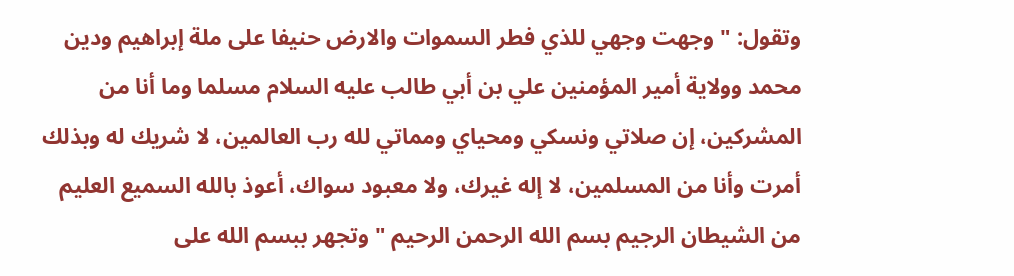وتقول: " وجهت وجهي للذي فطر السموات والارض حنيفا على ملة إبراهيم ودين محمد وولاية أمير المؤمنين علي بن أبي طالب عليه السلام مسلما وما أنا من المشركين، إن صلاتي ونسكي ومحياي ومماتي لله رب العالمين، لا شريك له وبذلك أمرت وأنا من المسلمين، لا إله غيرك، ولا معبود سواك، أعوذ بالله السميع العليم من الشيطان الرجيم بسم الله الرحمن الرحيم " وتجهر ببسم الله على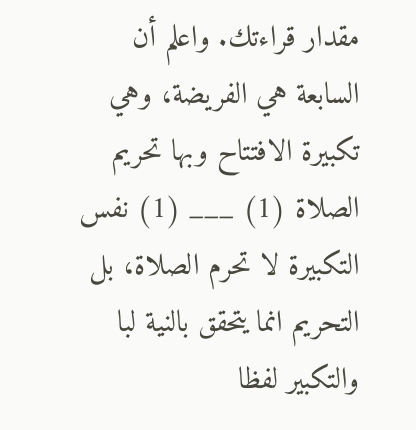مقدار قراءتك. واعلم أن السابعة هي الفريضة، وهي تكبيرة الافتتاح وبها تحريم الصلاة (1) ___ (1) نفس التكبيرة لا تحرم الصلاة، بل التحريم انما يتحقق بالنية لبا والتكبير لفظا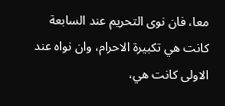معا، فان نوى التحريم عند السابعة كانت هي تكبيرة الاحرام، وان نواه عند الاولى كانت هي،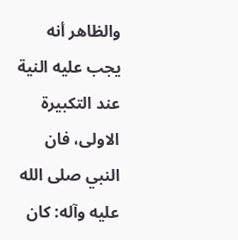والظاهر أنه يجب عليه النية عند التكبيرة الاولى، فان النبي صلى الله عليه وآله: كان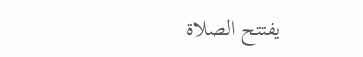يفتتح الصلاة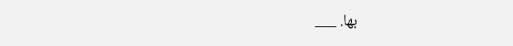بها. ___